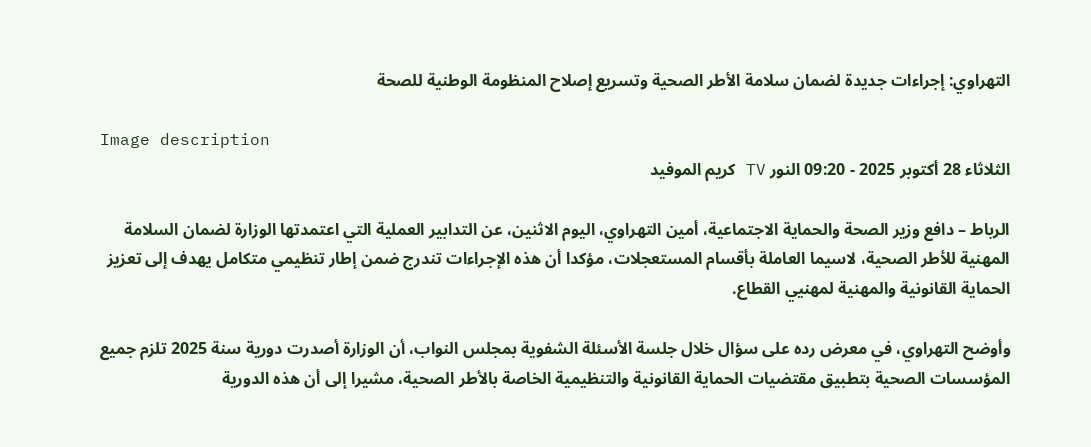التهراوي: إجراءات جديدة لضمان سلامة الأطر الصحية وتسريع إصلاح المنظومة الوطنية للصحة

Image description
الثلاثاء 28 أكتوبر 2025 - 09:20 النور TV كريم الموفيد

الرباط – دافع وزير الصحة والحماية الاجتماعية، أمين التهراوي، اليوم الاثنين، عن التدابير العملية التي اعتمدتها الوزارة لضمان السلامة المهنية للأطر الصحية، لاسيما العاملة بأقسام المستعجلات، مؤكدا أن هذه الإجراءات تندرج ضمن إطار تنظيمي متكامل يهدف إلى تعزيز الحماية القانونية والمهنية لمهنيي القطاع.

وأوضح التهراوي، في معرض رده على سؤال خلال جلسة الأسئلة الشفوية بمجلس النواب، أن الوزارة أصدرت دورية سنة 2025 تلزم جميع المؤسسات الصحية بتطبيق مقتضيات الحماية القانونية والتنظيمية الخاصة بالأطر الصحية، مشيرا إلى أن هذه الدورية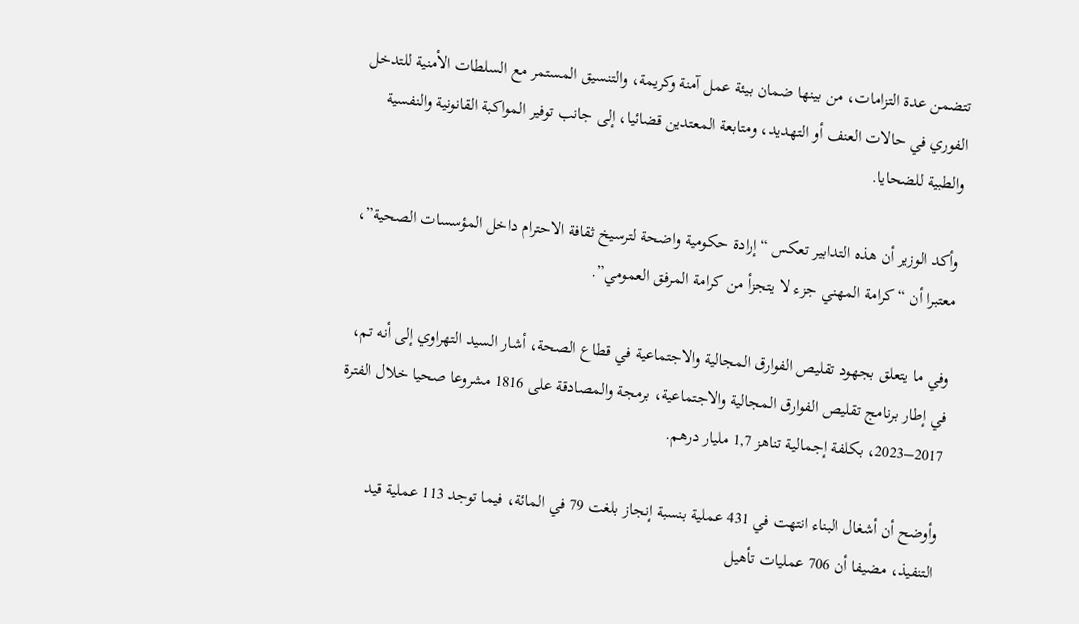تتضمن عدة التزامات، من بينها ضمان بيئة عمل آمنة وكريمة، والتنسيق المستمر مع السلطات الأمنية للتدخل الفوري في حالات العنف أو التهديد، ومتابعة المعتدين قضائيا، إلى جانب توفير المواكبة القانونية والنفسية والطبية للضحايا.

وأكد الوزير أن هذه التدابير تعكس “إرادة حكومية واضحة لترسيخ ثقافة الاحترام داخل المؤسسات الصحية”، معتبرا أن “كرامة المهني جزء لا يتجزأ من كرامة المرفق العمومي”.

وفي ما يتعلق بجهود تقليص الفوارق المجالية والاجتماعية في قطاع الصحة، أشار السيد التهراوي إلى أنه تم، في إطار برنامج تقليص الفوارق المجالية والاجتماعية، برمجة والمصادقة على 1816 مشروعا صحيا خلال الفترة 2017–2023، بكلفة إجمالية تناهز 1,7 مليار درهم.

وأوضح أن أشغال البناء انتهت في 431 عملية بنسبة إنجاز بلغت 79 في المائة، فيما توجد 113 عملية قيد التنفيذ، مضيفا أن 706 عمليات تأهيل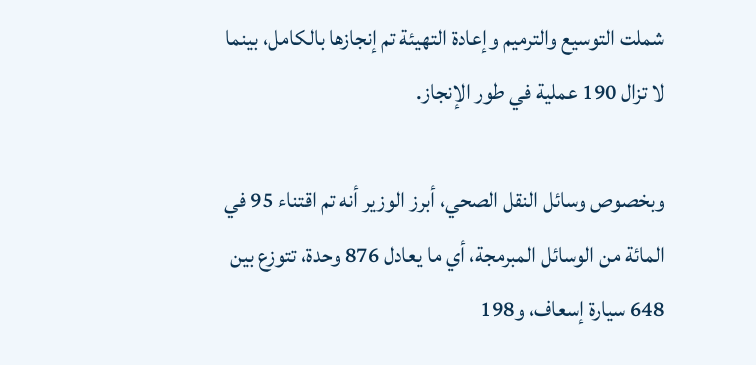شملت التوسيع والترميم وإعادة التهيئة تم إنجازها بالكامل، بينما لا تزال 190 عملية في طور الإنجاز.

وبخصوص وسائل النقل الصحي، أبرز الوزير أنه تم اقتناء 95 في المائة من الوسائل المبرمجة، أي ما يعادل 876 وحدة، تتوزع بين 648 سيارة إسعاف، و198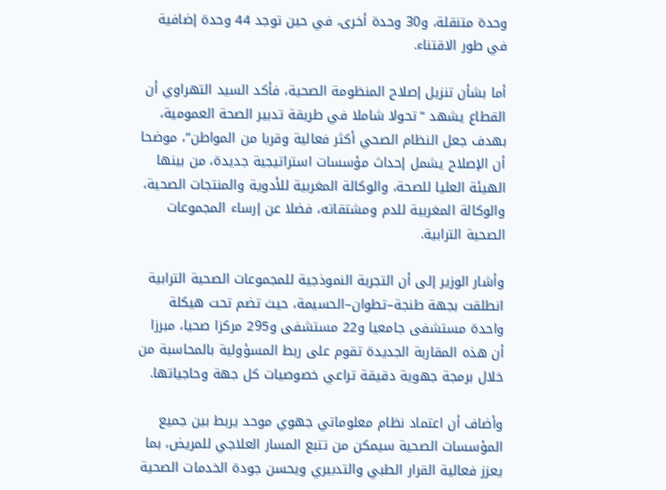وحدة متنقلة، و30 وحدة أخرى، في حين توجد 44 وحدة إضافية في طور الاقتناء.

أما بشأن تنزيل إصلاح المنظومة الصحية، فأكد السيد التهراوي أن القطاع يشهد “تحولا شاملا في طريقة تدبير الصحة العمومية، بهدف جعل النظام الصحي أكثر فعالية وقربا من المواطن”، موضحا أن الإصلاح يشمل إحداث مؤسسات استراتيجية جديدة، من بينها الهيئة العليا للصحة، والوكالة المغربية للأدوية والمنتجات الصحية، والوكالة المغربية للدم ومشتقاته، فضلا عن إرساء المجموعات الصحية الترابية.

وأشار الوزير إلى أن التجربة النموذجية للمجموعات الصحية الترابية انطلقت بجهة طنجة–تطوان–الحسيمة، حيث تضم تحت هيكلة واحدة مستشفى جامعيا و22 مستشفى و295 مركزا صحيا، مبرزا أن هذه المقاربة الجديدة تقوم على ربط المسؤولية بالمحاسبة من خلال برمجة جهوية دقيقة تراعي خصوصيات كل جهة وحاجياتها.

وأضاف أن اعتماد نظام معلوماتي جهوي موحد يربط بين جميع المؤسسات الصحية سيمكن من تتبع المسار العلاجي للمريض، بما يعزز فعالية القرار الطبي والتدبيري ويحسن جودة الخدمات الصحية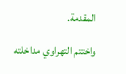المقدمة.

واختتم التهراوي مداخلته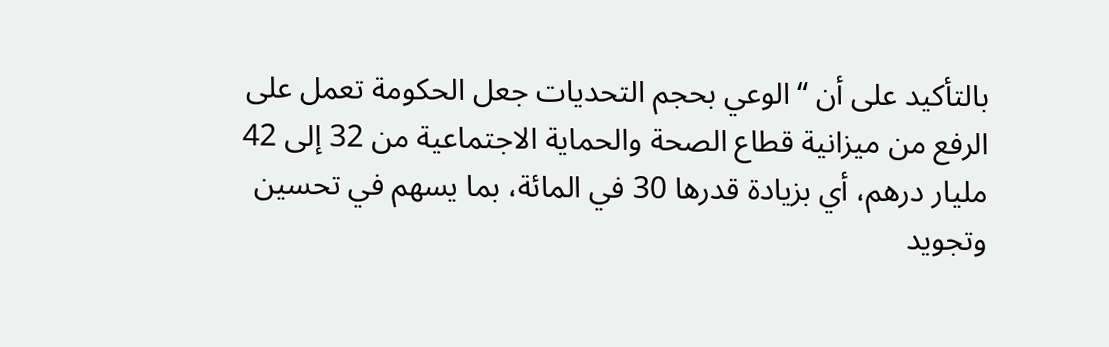بالتأكيد على أن “الوعي بحجم التحديات جعل الحكومة تعمل على الرفع من ميزانية قطاع الصحة والحماية الاجتماعية من 32 إلى 42 مليار درهم، أي بزيادة قدرها 30 في المائة، بما يسهم في تحسين وتجويد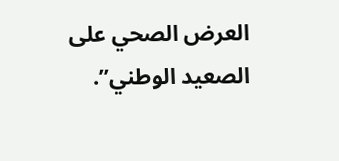العرض الصحي على الصعيد الوطني”.